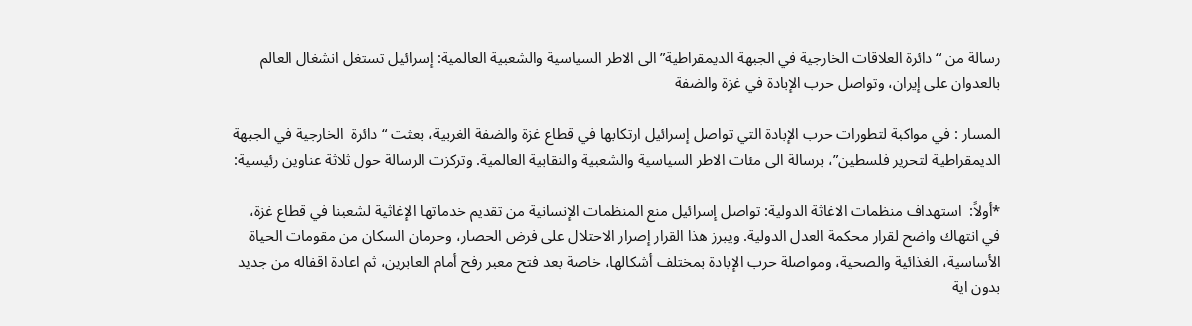رسالة من “دائرة العلاقات الخارجية في الجبهة الديمقراطية” الى الاطر السياسية والشعبية العالمية: إسرائيل تستغل انشغال العالم بالعدوان على إيران، وتواصل حرب الإبادة في غزة والضفة

المسار : في مواكبة لتطورات حرب الإبادة التي تواصل إسرائيل ارتكابها في قطاع غزة والضفة الغربية، بعثت “دائرة  الخارجية في الجبهة الديمقراطية لتحرير فلسطين”، برسالة الى مئات الاطر السياسية والشعبية والنقابية العالمية. وتركزت الرسالة حول ثلاثة عناوين رئيسية:

*أولاً:  استهداف منظمات الاغاثة الدولية: تواصل إسرائيل منع المنظمات الإنسانية من تقديم خدماتها الإغاثية لشعبنا في قطاع غزة، في انتهاك واضح لقرار محكمة العدل الدولية. ويبرز هذا القرار إصرار الاحتلال على فرض الحصار، وحرمان السكان من مقومات الحياة الأساسية، الغذائية والصحية، ومواصلة حرب الإبادة بمختلف أشكالها، خاصة بعد فتح معبر رفح أمام العابرين، ثم اعادة اقفاله من جديد بدون اية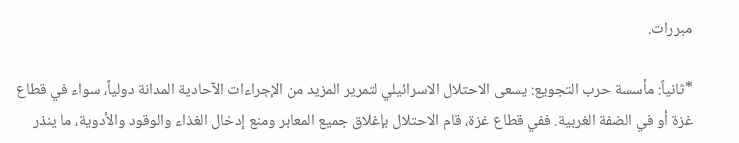مبررات.

*ثانياً: مأسسة حرب التجويع: يسعى الاحتلال الاسرائيلي لتمرير المزيد من الإجراءات الآحادية المدانة دولياً، سواء في قطاع غزة أو في الضفة الغربية. ففي قطاع غزة، قام الاحتلال بإغلاق جميع المعابر ومنع إدخال الغذاء والوقود والأدوية، ما ينذر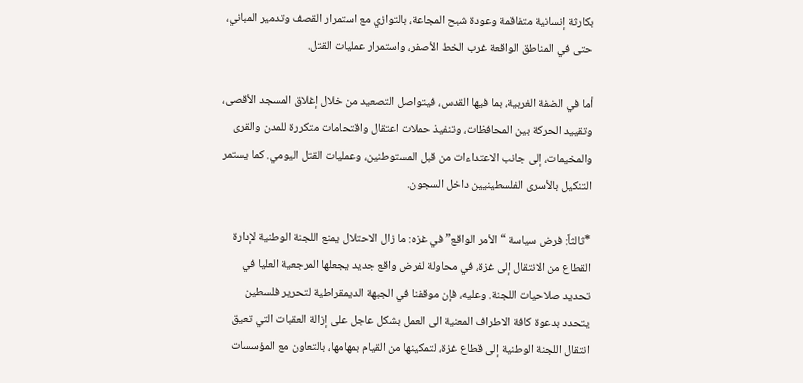بكارثة إنسانية متفاقمة وعودة شبح المجاعة، بالتوازي مع استمرار القصف وتدمير المباني، حتى في المناطق الواقعة غرب الخط الأصفر، واستمرار عمليات القتل.

أما في الضفة الغربية، بما فيها القدس، فيتواصل التصعيد من خلال إغلاق المسجد الأقصى، وتقييد الحركة بين المحافظات، وتنفيذ حملات اعتقال واقتحامات متكررة للمدن والقرى والمخيمات، إلى جانب الاعتداءات من قبل المستوطنين، وعمليات القتل اليومي. كما يستمر التنكيل بالأسرى الفلسطينيين داخل السجون.

*ثالثاً: فرض سياسة “الأمر الواقع” في غزه: ما زال الاحتلال يمنع اللجنة الوطنية لإدارة القطاع من الانتقال إلى غزة، في محاولة لفرض واقع جديد يجعلها المرجعية العليا في تحديد صلاحيات اللجنة. وعليه، فإن موقفنا في الجبهة الديمقراطية لتحرير فلسطين يتحدد بدعوة كافة الاطراف المعنية الى العمل بشكل عاجل على إزالة العقبات التي تعيق انتقال اللجنة الوطنية إلى قطاع غزة، لتمكينها من القيام بمهامها، بالتعاون مع المؤسسات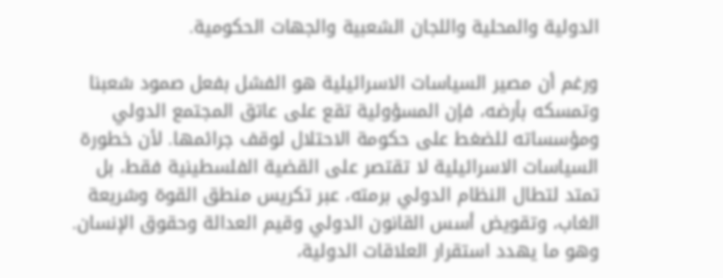الدولية والمحلية واللجان الشعبية والجهات الحكومية.

ورغم أن مصير السياسات الاسرائيلية هو الفشل بفعل صمود شعبنا وتمسكه بأرضه، فإن المسؤولية تقع على عاتق المجتمع الدولي ومؤسساته للضغط على حكومة الاحتلال لوقف جرائمها. لأن خطورة السياسات الاسرائيلية لا تقتصر على القضية الفلسطينية فقط، بل تمتد لتطال النظام الدولي برمته، عبر تكريس منطق القوة وشريعة الغاب، وتقويض أسس القانون الدولي وقيم العدالة وحقوق الإنسان. وهو ما يهدد استقرار العلاقات الدولية،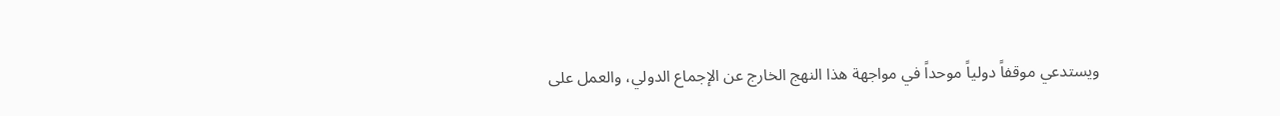ويستدعي موقفاً دولياً موحداً في مواجهة هذا النهج الخارج عن الإجماع الدولي، والعمل على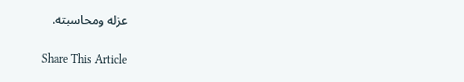عزله ومحاسبته.

Share This Article